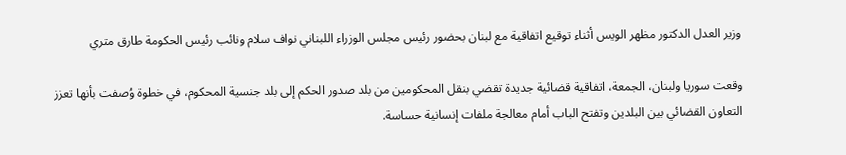وزير العدل الدكتور مظهر الويس أثناء توقيع اتفاقية مع لبنان بحضور رئيس مجلس الوزراء اللبناني نواف سلام ونائب رئيس الحكومة طارق متري

وقعت سوريا ولبنان، الجمعة، اتفاقية قضائية جديدة تقضي بنقل المحكومين من بلد صدور الحكم إلى بلد جنسية المحكوم، في خطوة وُصفت بأنها تعزز التعاون القضائي بين البلدين وتفتح الباب أمام معالجة ملفات إنسانية حساسة.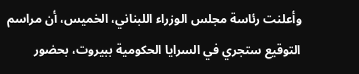وأعلنت رئاسة مجلس الوزراء اللبناني، الخميس، أن مراسم التوقيع ستجري في السرايا الحكومية ببيروت، بحضور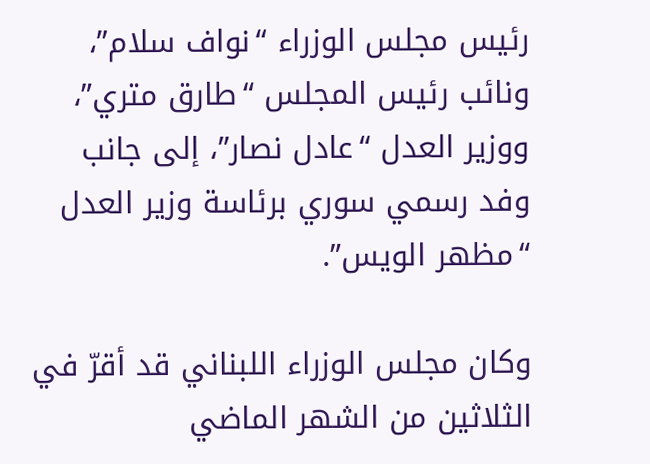رئيس مجلس الوزراء “نواف سلام”، ونائب رئيس المجلس “طارق متري”، ووزير العدل “عادل نصار”، إلى جانب وفد رسمي سوري برئاسة وزير العدل “مظهر الويس”.

وكان مجلس الوزراء اللبناني قد أقرّ في الثلاثين من الشهر الماضي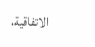الاتفاقية،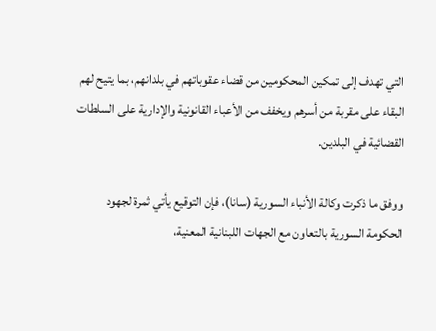التي تهدف إلى تمكين المحكومين من قضاء عقوباتهم في بلدانهم، بما يتيح لهم البقاء على مقربة من أسرهم ويخفف من الأعباء القانونية والإدارية على السلطات القضائية في البلدين.

ووفق ما ذكرت وكالة الأنباء السورية (سانا)، فإن التوقيع يأتي ثمرة لجهود الحكومة السورية بالتعاون مع الجهات اللبنانية المعنية،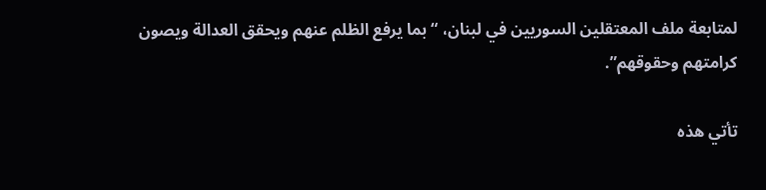لمتابعة ملف المعتقلين السوريين في لبنان، “بما يرفع الظلم عنهم ويحقق العدالة ويصون كرامتهم وحقوقهم”.

تأتي هذه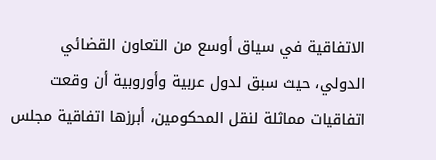الاتفاقية في سياق أوسع من التعاون القضائي الدولي، حيث سبق لدول عربية وأوروبية أن وقعت اتفاقيات مماثلة لنقل المحكومين، أبرزها اتفاقية مجلس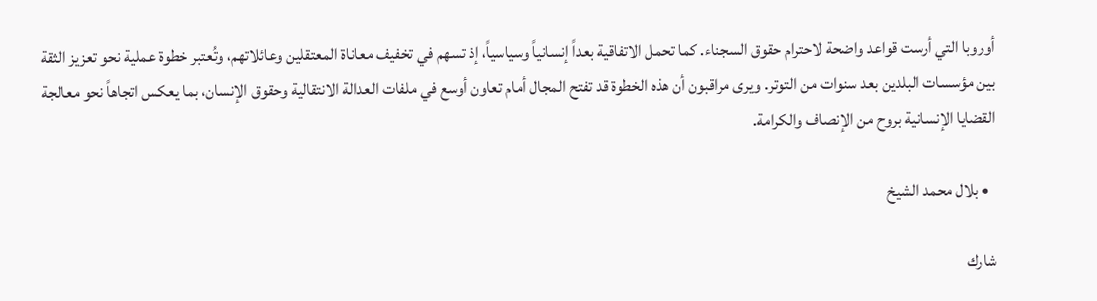أوروبا التي أرست قواعد واضحة لاحترام حقوق السجناء. كما تحمل الاتفاقية بعداً إنسانياً وسياسياً، إذ تسهم في تخفيف معاناة المعتقلين وعائلاتهم، وتُعتبر خطوة عملية نحو تعزيز الثقة بين مؤسسات البلدين بعد سنوات من التوتر. ويرى مراقبون أن هذه الخطوة قد تفتح المجال أمام تعاون أوسع في ملفات العدالة الانتقالية وحقوق الإنسان، بما يعكس اتجاهاً نحو معالجة القضايا الإنسانية بروح من الإنصاف والكرامة.

  • بلال محمد الشيخ

شارك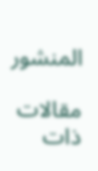المنشور

مقالات ذات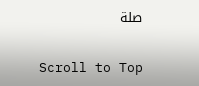صلة

Scroll to Top